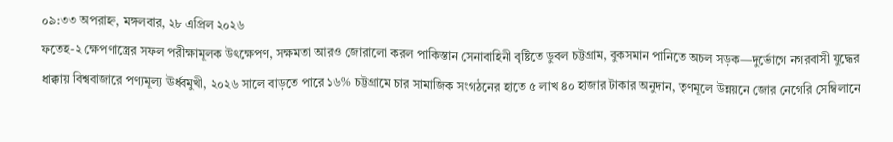০৯:৩৩ অপরাহ্ন, মঙ্গলবার, ২৮ এপ্রিল ২০২৬
ফতেহ-২ ক্ষেপণাস্ত্রের সফল পরীক্ষামূলক উৎক্ষেপণ, সক্ষমতা আরও জোরালো করল পাকিস্তান সেনাবাহিনী বৃষ্টিতে ডুবল চট্টগ্রাম, বুকসমান পানিতে অচল সড়ক—দুর্ভোগে নগরবাসী যুদ্ধের ধাক্কায় বিশ্ববাজারে পণ্যমূল্য ঊর্ধ্বমুখী, ২০২৬ সালে বাড়তে পারে ১৬% চট্টগ্রামে চার সামাজিক সংগঠনের হাতে ৫ লাখ ৪০ হাজার টাকার অনুদান, তৃণমূলে উন্নয়নে জোর নেগেরি সেম্বিলানে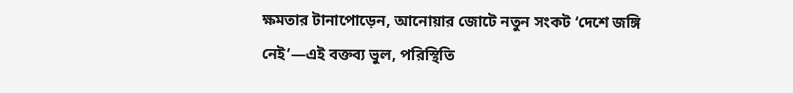ক্ষমতার টানাপোড়েন, আনোয়ার জোটে নতুন সংকট ‘দেশে জঙ্গি নেই’—এই বক্তব্য ভুল, পরিস্থিতি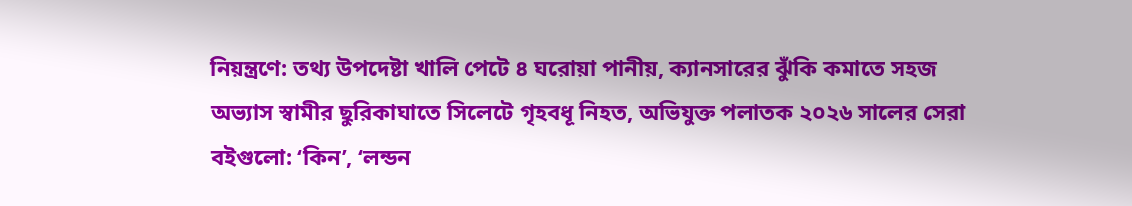নিয়ন্ত্রণে: তথ্য উপদেষ্টা খালি পেটে ৪ ঘরোয়া পানীয়, ক্যানসারের ঝুঁকি কমাতে সহজ অভ্যাস স্বামীর ছুরিকাঘাতে সিলেটে গৃহবধূ নিহত, অভিযুক্ত পলাতক ২০২৬ সালের সেরা বইগুলো: ‘কিন’, ‘লন্ডন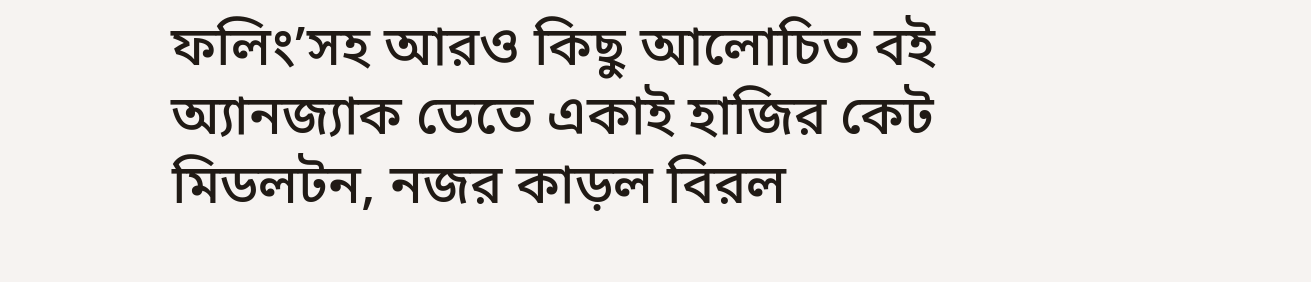ফলিং’সহ আরও কিছু আলোচিত বই অ্যানজ্যাক ডেতে একাই হাজির কেট মিডলটন, নজর কাড়ল বিরল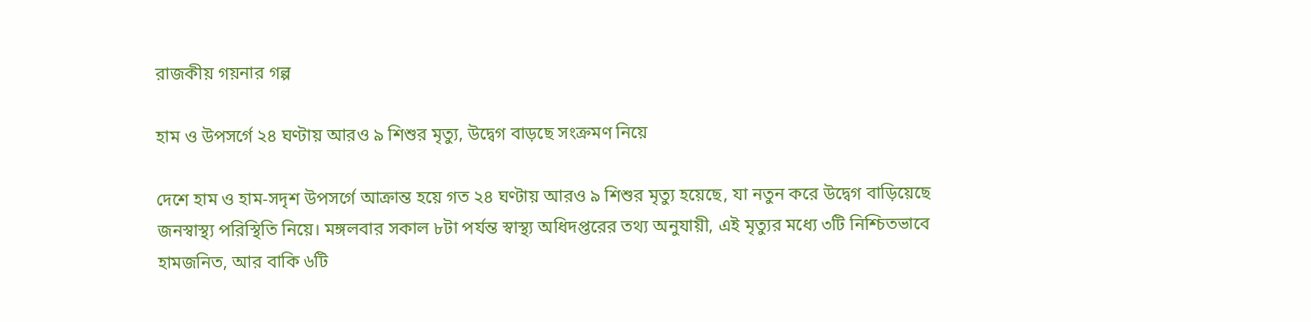রাজকীয় গয়নার গল্প

হাম ও উপসর্গে ২৪ ঘণ্টায় আরও ৯ শিশুর মৃত্যু, উদ্বেগ বাড়ছে সংক্রমণ নিয়ে

দেশে হাম ও হাম-সদৃশ উপসর্গে আক্রান্ত হয়ে গত ২৪ ঘণ্টায় আরও ৯ শিশুর মৃত্যু হয়েছে, যা নতুন করে উদ্বেগ বাড়িয়েছে জনস্বাস্থ্য পরিস্থিতি নিয়ে। মঙ্গলবার সকাল ৮টা পর্যন্ত স্বাস্থ্য অধিদপ্তরের তথ্য অনুযায়ী, এই মৃত্যুর মধ্যে ৩টি নিশ্চিতভাবে হামজনিত, আর বাকি ৬টি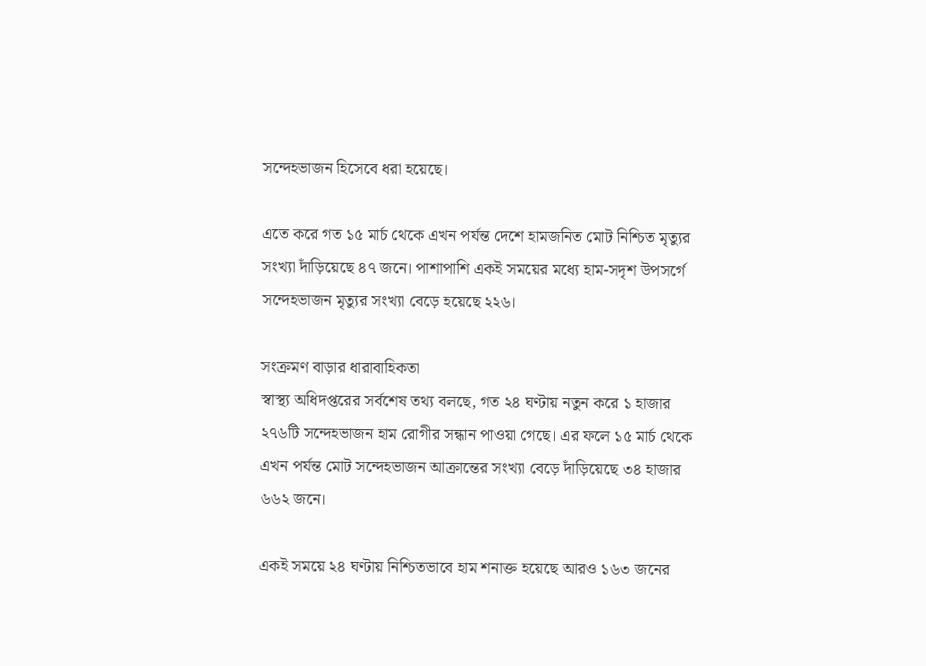সন্দেহভাজন হিসেবে ধরা হয়েছে।

এতে করে গত ১৫ মার্চ থেকে এখন পর্যন্ত দেশে হামজনিত মোট নিশ্চিত মৃত্যুর সংখ্যা দাঁড়িয়েছে ৪৭ জনে। পাশাপাশি একই সময়ের মধ্যে হাম-সদৃশ উপসর্গে সন্দেহভাজন মৃত্যুর সংখ্যা বেড়ে হয়েছে ২২৬।

সংক্রমণ বাড়ার ধারাবাহিকতা
স্বাস্থ্য অধিদপ্তরের সর্বশেষ তথ্য বলছে, গত ২৪ ঘণ্টায় নতুন করে ১ হাজার ২৭৬টি সন্দেহভাজন হাম রোগীর সন্ধান পাওয়া গেছে। এর ফলে ১৫ মার্চ থেকে এখন পর্যন্ত মোট সন্দেহভাজন আক্রান্তের সংখ্যা বেড়ে দাঁড়িয়েছে ৩৪ হাজার ৬৬২ জনে।

একই সময়ে ২৪ ঘণ্টায় নিশ্চিতভাবে হাম শনাক্ত হয়েছে আরও ১৬৩ জনের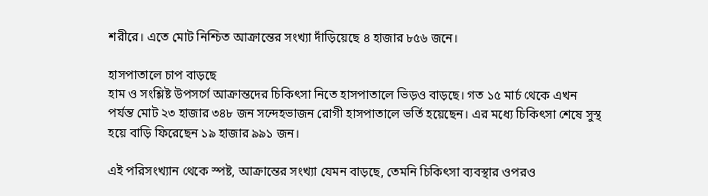শরীরে। এতে মোট নিশ্চিত আক্রান্তের সংখ্যা দাঁড়িয়েছে ৪ হাজার ৮৫৬ জনে।

হাসপাতালে চাপ বাড়ছে
হাম ও সংশ্লিষ্ট উপসর্গে আক্রান্তদের চিকিৎসা নিতে হাসপাতালে ভিড়ও বাড়ছে। গত ১৫ মার্চ থেকে এখন পর্যন্ত মোট ২৩ হাজার ৩৪৮ জন সন্দেহভাজন রোগী হাসপাতালে ভর্তি হয়েছেন। এর মধ্যে চিকিৎসা শেষে সুস্থ হয়ে বাড়ি ফিরেছেন ১৯ হাজার ৯৯১ জন।

এই পরিসংখ্যান থেকে স্পষ্ট, আক্রান্তের সংখ্যা যেমন বাড়ছে, তেমনি চিকিৎসা ব্যবস্থার ওপরও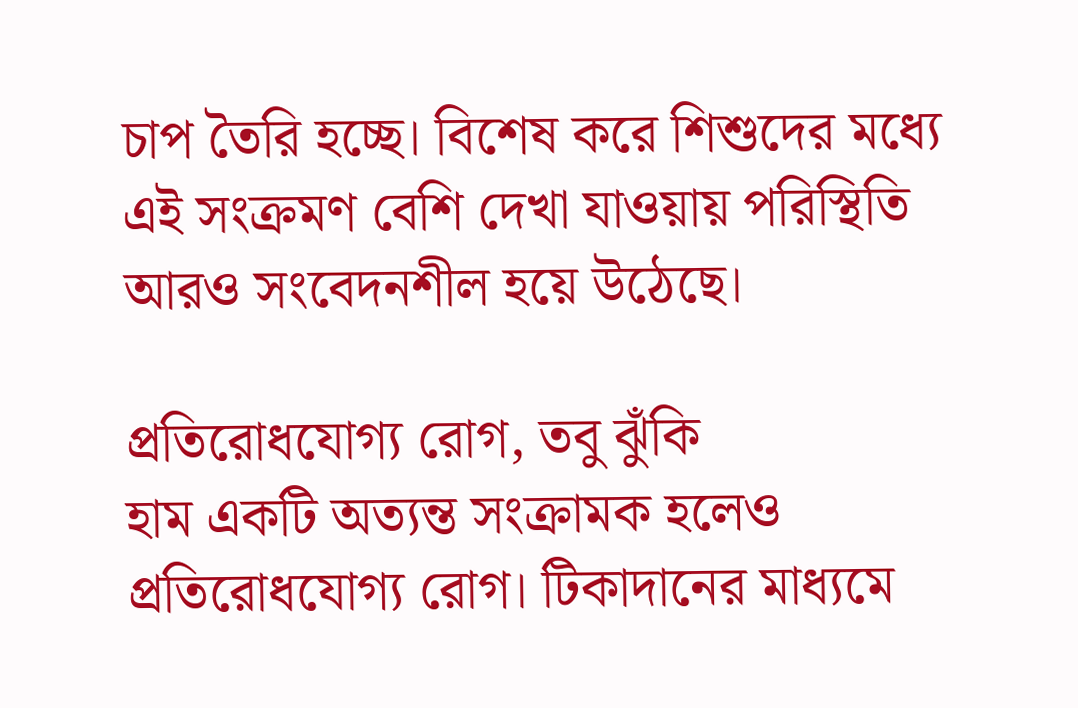চাপ তৈরি হচ্ছে। বিশেষ করে শিশুদের মধ্যে এই সংক্রমণ বেশি দেখা যাওয়ায় পরিস্থিতি আরও সংবেদনশীল হয়ে উঠেছে।

প্রতিরোধযোগ্য রোগ, তবু ঝুঁকি
হাম একটি অত্যন্ত সংক্রামক হলেও প্রতিরোধযোগ্য রোগ। টিকাদানের মাধ্যমে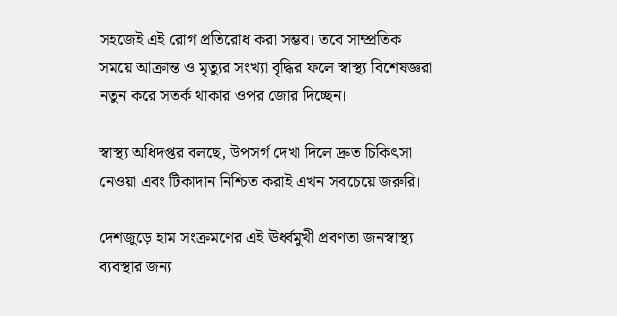সহজেই এই রোগ প্রতিরোধ করা সম্ভব। তবে সাম্প্রতিক সময়ে আক্রান্ত ও মৃত্যুর সংখ্যা বৃদ্ধির ফলে স্বাস্থ্য বিশেষজ্ঞরা নতুন করে সতর্ক থাকার ওপর জোর দিচ্ছেন।

স্বাস্থ্য অধিদপ্তর বলছে, উপসর্গ দেখা দিলে দ্রুত চিকিৎসা নেওয়া এবং টিকাদান নিশ্চিত করাই এখন সবচেয়ে জরুরি।

দেশজুড়ে হাম সংক্রমণের এই ঊর্ধ্বমুখী প্রবণতা জনস্বাস্থ্য ব্যবস্থার জন্য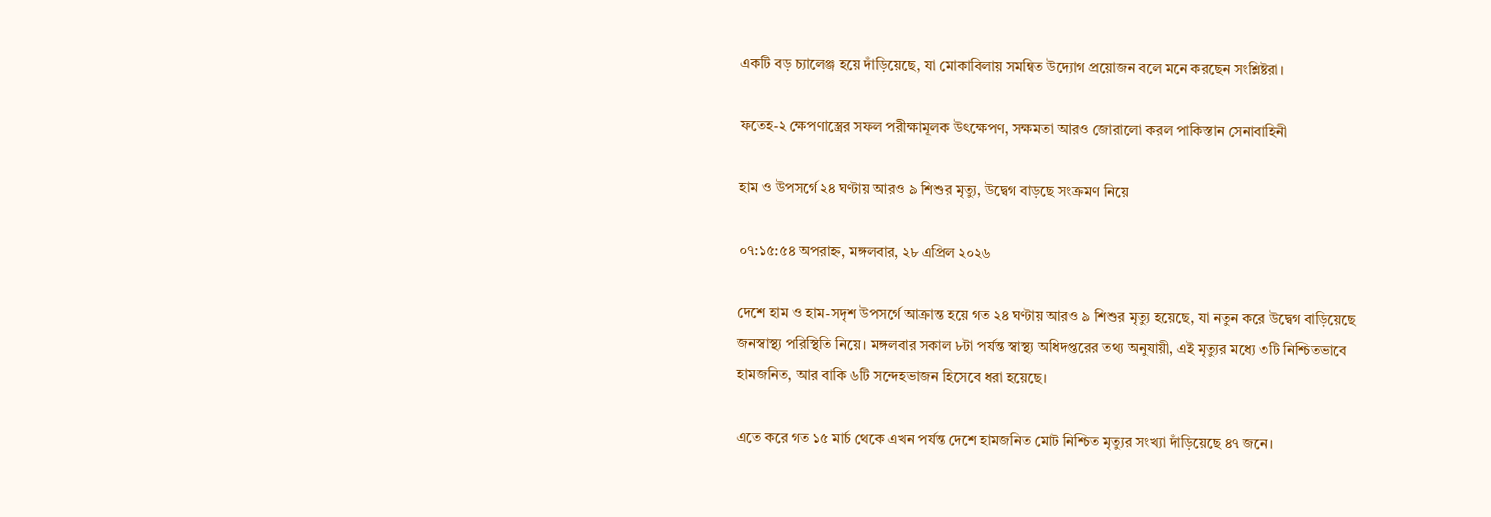একটি বড় চ্যালেঞ্জ হয়ে দাঁড়িয়েছে, যা মোকাবিলায় সমন্বিত উদ্যোগ প্রয়োজন বলে মনে করছেন সংশ্লিষ্টরা।

ফতেহ-২ ক্ষেপণাস্ত্রের সফল পরীক্ষামূলক উৎক্ষেপণ, সক্ষমতা আরও জোরালো করল পাকিস্তান সেনাবাহিনী

হাম ও উপসর্গে ২৪ ঘণ্টায় আরও ৯ শিশুর মৃত্যু, উদ্বেগ বাড়ছে সংক্রমণ নিয়ে

০৭:১৫:৫৪ অপরাহ্ন, মঙ্গলবার, ২৮ এপ্রিল ২০২৬

দেশে হাম ও হাম-সদৃশ উপসর্গে আক্রান্ত হয়ে গত ২৪ ঘণ্টায় আরও ৯ শিশুর মৃত্যু হয়েছে, যা নতুন করে উদ্বেগ বাড়িয়েছে জনস্বাস্থ্য পরিস্থিতি নিয়ে। মঙ্গলবার সকাল ৮টা পর্যন্ত স্বাস্থ্য অধিদপ্তরের তথ্য অনুযায়ী, এই মৃত্যুর মধ্যে ৩টি নিশ্চিতভাবে হামজনিত, আর বাকি ৬টি সন্দেহভাজন হিসেবে ধরা হয়েছে।

এতে করে গত ১৫ মার্চ থেকে এখন পর্যন্ত দেশে হামজনিত মোট নিশ্চিত মৃত্যুর সংখ্যা দাঁড়িয়েছে ৪৭ জনে।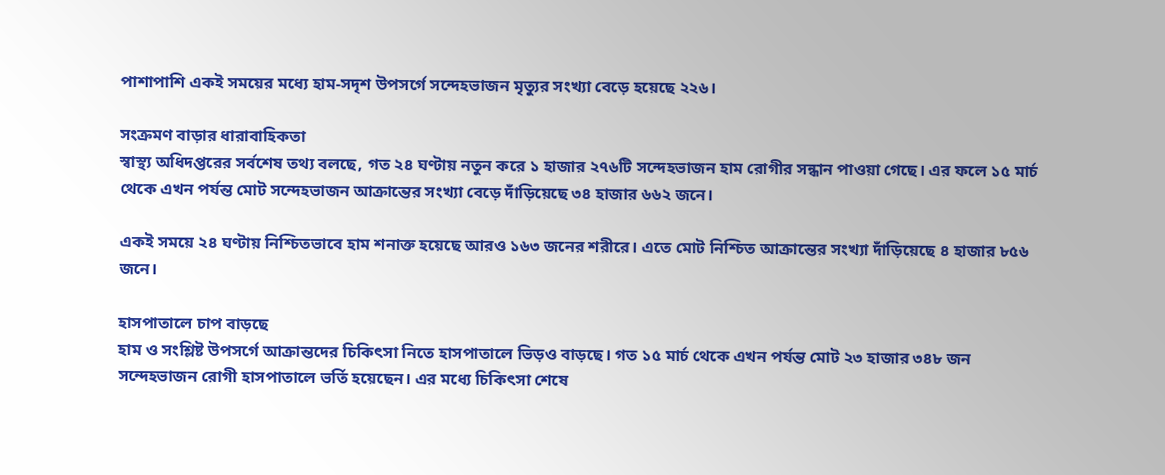পাশাপাশি একই সময়ের মধ্যে হাম-সদৃশ উপসর্গে সন্দেহভাজন মৃত্যুর সংখ্যা বেড়ে হয়েছে ২২৬।

সংক্রমণ বাড়ার ধারাবাহিকতা
স্বাস্থ্য অধিদপ্তরের সর্বশেষ তথ্য বলছে, গত ২৪ ঘণ্টায় নতুন করে ১ হাজার ২৭৬টি সন্দেহভাজন হাম রোগীর সন্ধান পাওয়া গেছে। এর ফলে ১৫ মার্চ থেকে এখন পর্যন্ত মোট সন্দেহভাজন আক্রান্তের সংখ্যা বেড়ে দাঁড়িয়েছে ৩৪ হাজার ৬৬২ জনে।

একই সময়ে ২৪ ঘণ্টায় নিশ্চিতভাবে হাম শনাক্ত হয়েছে আরও ১৬৩ জনের শরীরে। এতে মোট নিশ্চিত আক্রান্তের সংখ্যা দাঁড়িয়েছে ৪ হাজার ৮৫৬ জনে।

হাসপাতালে চাপ বাড়ছে
হাম ও সংশ্লিষ্ট উপসর্গে আক্রান্তদের চিকিৎসা নিতে হাসপাতালে ভিড়ও বাড়ছে। গত ১৫ মার্চ থেকে এখন পর্যন্ত মোট ২৩ হাজার ৩৪৮ জন সন্দেহভাজন রোগী হাসপাতালে ভর্তি হয়েছেন। এর মধ্যে চিকিৎসা শেষে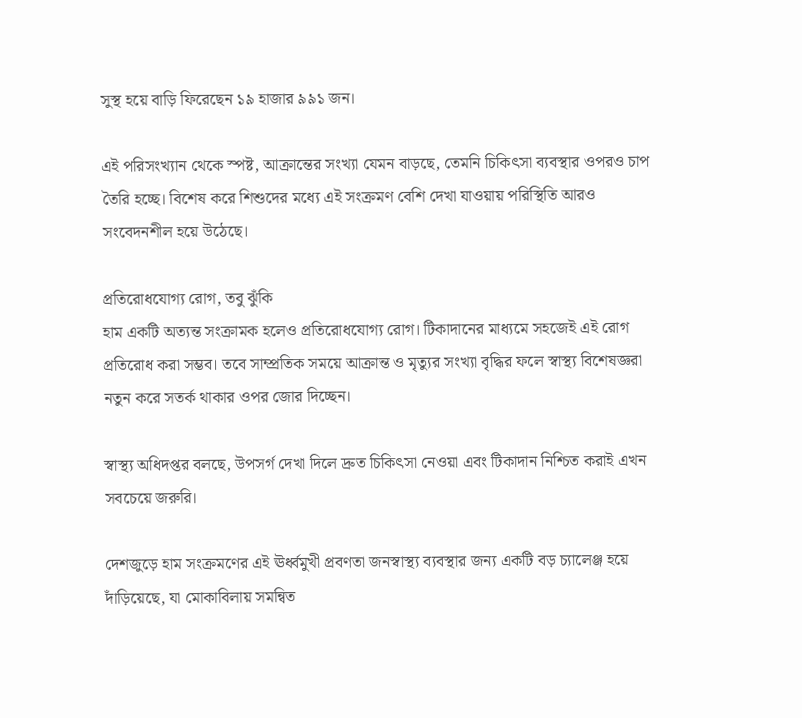সুস্থ হয়ে বাড়ি ফিরেছেন ১৯ হাজার ৯৯১ জন।

এই পরিসংখ্যান থেকে স্পষ্ট, আক্রান্তের সংখ্যা যেমন বাড়ছে, তেমনি চিকিৎসা ব্যবস্থার ওপরও চাপ তৈরি হচ্ছে। বিশেষ করে শিশুদের মধ্যে এই সংক্রমণ বেশি দেখা যাওয়ায় পরিস্থিতি আরও সংবেদনশীল হয়ে উঠেছে।

প্রতিরোধযোগ্য রোগ, তবু ঝুঁকি
হাম একটি অত্যন্ত সংক্রামক হলেও প্রতিরোধযোগ্য রোগ। টিকাদানের মাধ্যমে সহজেই এই রোগ প্রতিরোধ করা সম্ভব। তবে সাম্প্রতিক সময়ে আক্রান্ত ও মৃত্যুর সংখ্যা বৃদ্ধির ফলে স্বাস্থ্য বিশেষজ্ঞরা নতুন করে সতর্ক থাকার ওপর জোর দিচ্ছেন।

স্বাস্থ্য অধিদপ্তর বলছে, উপসর্গ দেখা দিলে দ্রুত চিকিৎসা নেওয়া এবং টিকাদান নিশ্চিত করাই এখন সবচেয়ে জরুরি।

দেশজুড়ে হাম সংক্রমণের এই ঊর্ধ্বমুখী প্রবণতা জনস্বাস্থ্য ব্যবস্থার জন্য একটি বড় চ্যালেঞ্জ হয়ে দাঁড়িয়েছে, যা মোকাবিলায় সমন্বিত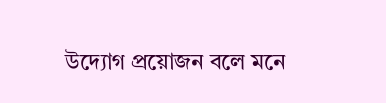উদ্যোগ প্রয়োজন বলে মনে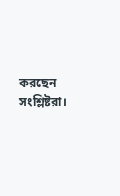করছেন সংশ্লিষ্টরা।